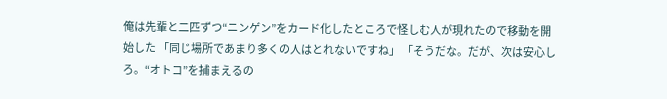俺は先輩と二匹ずつ“ニンゲン”をカード化したところで怪しむ人が現れたので移動を開始した 「同じ場所であまり多くの人はとれないですね」 「そうだな。だが、次は安心しろ。“オトコ”を捕まえるの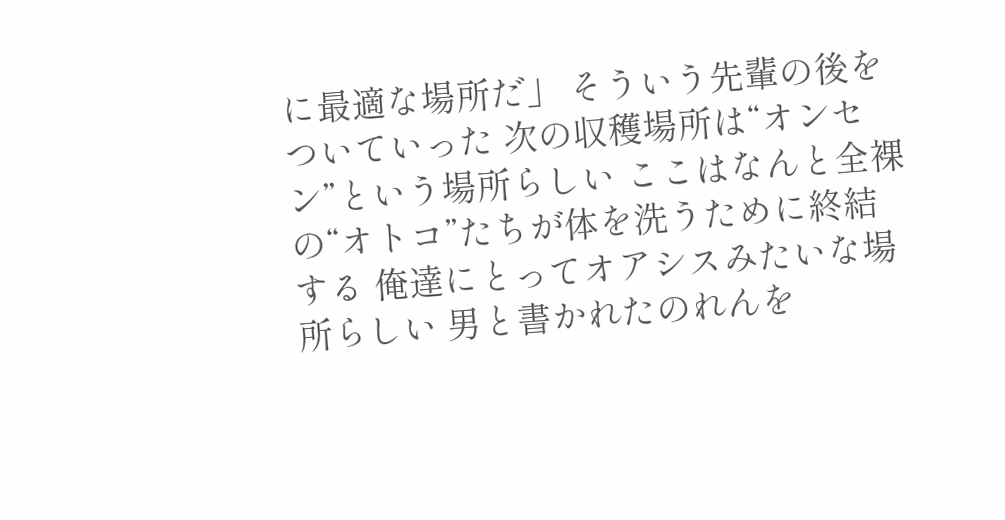に最適な場所だ」 そういう先輩の後をついていった 次の収穫場所は“オンセン”という場所らしい ここはなんと全裸の“オトコ”たちが体を洗うために終結する 俺達にとってオアシスみたいな場所らしい 男と書かれたのれんを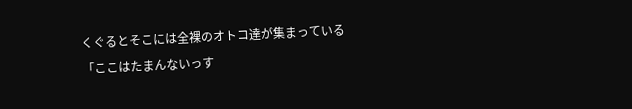くぐるとそこには全裸のオトコ達が集まっている 「ここはたまんないっす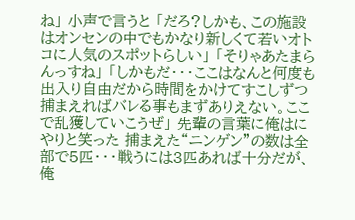ね」 小声で言うと 「だろ?しかも、この施設はオンセンの中でもかなり新しくて若いオトコに人気のスポットらしい」 「そりゃあたまらんっすね」 「しかもだ・・・ここはなんと何度も出入り自由だから時間をかけてすこしずつ捕まえればバレる事もまずありえない。ここで乱獲していこうぜ」 先輩の言葉に俺はにやりと笑った 捕まえた“ニンゲン”の数は全部で5匹・・・戦うには3匹あれば十分だが、俺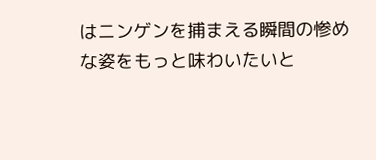はニンゲンを捕まえる瞬間の惨めな姿をもっと味わいたいと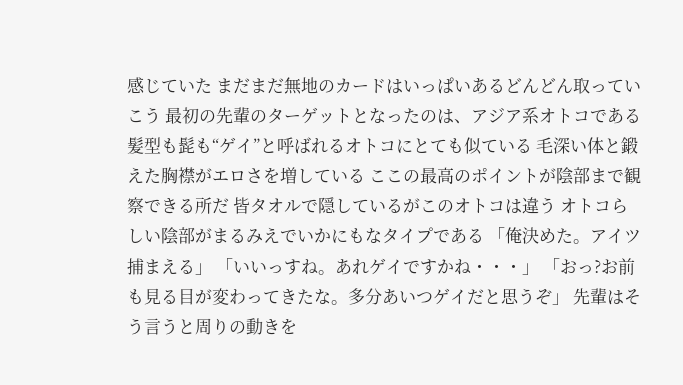感じていた まだまだ無地のカードはいっぱいあるどんどん取っていこう 最初の先輩のターゲットとなったのは、アジア系オトコである 髪型も髭も“ゲイ”と呼ばれるオトコにとても似ている 毛深い体と鍛えた胸襟がエロさを増している ここの最高のポイントが陰部まで観察できる所だ 皆タオルで隠しているがこのオトコは違う オトコらしい陰部がまるみえでいかにもなタイプである 「俺決めた。アイツ捕まえる」 「いいっすね。あれゲイですかね・・・」 「おっ?お前も見る目が変わってきたな。多分あいつゲイだと思うぞ」 先輩はそう言うと周りの動きを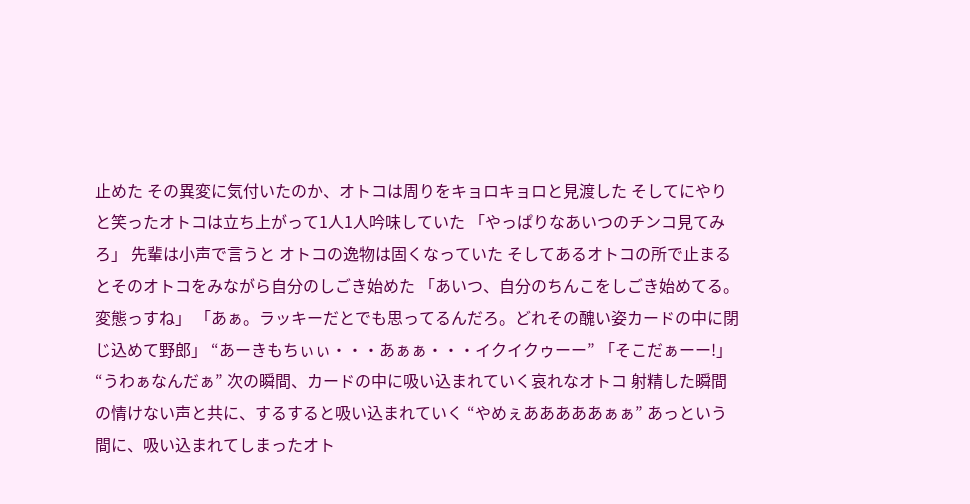止めた その異変に気付いたのか、オトコは周りをキョロキョロと見渡した そしてにやりと笑ったオトコは立ち上がって1人1人吟味していた 「やっぱりなあいつのチンコ見てみろ」 先輩は小声で言うと オトコの逸物は固くなっていた そしてあるオトコの所で止まるとそのオトコをみながら自分のしごき始めた 「あいつ、自分のちんこをしごき始めてる。変態っすね」 「あぁ。ラッキーだとでも思ってるんだろ。どれその醜い姿カードの中に閉じ込めて野郎」 “あーきもちぃぃ・・・あぁぁ・・・イクイクゥーー” 「そこだぁーー!」 “うわぁなんだぁ” 次の瞬間、カードの中に吸い込まれていく哀れなオトコ 射精した瞬間の情けない声と共に、するすると吸い込まれていく “やめぇあああああぁぁ” あっという間に、吸い込まれてしまったオト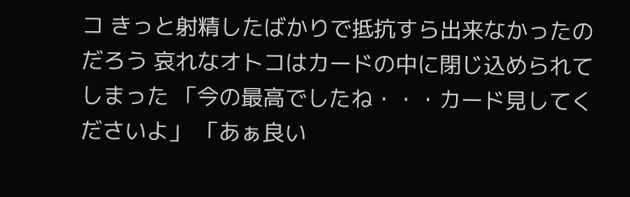コ きっと射精したばかりで抵抗すら出来なかったのだろう 哀れなオトコはカードの中に閉じ込められてしまった 「今の最高でしたね・・・カード見してくださいよ」 「あぁ良い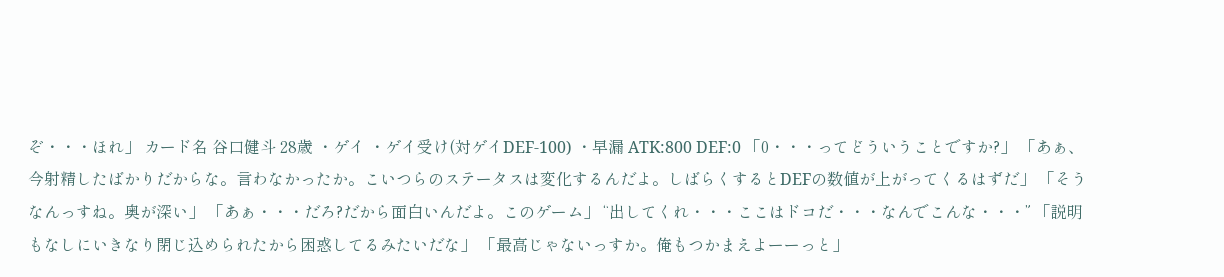ぞ・・・ほれ」 カード名 谷口健斗 28歳 ・ゲイ ・ゲイ受け(対ゲイDEF-100) ・早漏 ATK:800 DEF:0 「0・・・ってどういうことですか?」 「あぁ、今射精したばかりだからな。言わなかったか。こいつらのステータスは変化するんだよ。しばらくするとDEFの数値が上がってくるはずだ」 「そうなんっすね。奥が深い」 「あぁ・・・だろ?だから面白いんだよ。このゲーム」 “出してくれ・・・ここはドコだ・・・なんでこんな・・・” 「説明もなしにいきなり閉じ込められたから困惑してるみたいだな」 「最高じゃないっすか。俺もつかまえよーーっと」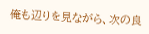俺も辺りを見ながら、次の良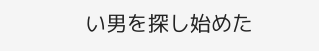い男を探し始めた